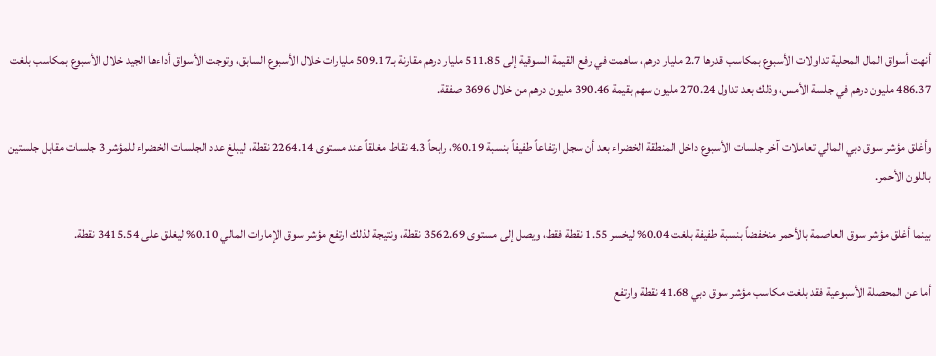أنهت أسواق المال المحلية تداولات الأسبوع بمكاسب قدرها 2.7 مليار درهم، ساهمت في رفع القيمة السوقية إلى 511.85 مليار درهم مقارنة بـ509.17 مليارات خلال الأسبوع السابق، وتوجت الأسواق أداءها الجيد خلال الأسبوع بمكاسب بلغت 486.37 مليون درهم في جلسة الأمس، وذلك بعد تداول 270.24 مليون سهم بقيمة 390.46 مليون درهم من خلال 3696 صفقة.

وأغلق مؤشر سوق دبي المالي تعاملات آخر جلسات الأسبوع داخل المنطقة الخضراء بعد أن سجل ارتفاعاً طفيفاً بنسبة 0.19%، رابحاً 4.3 نقاط مغلقاً عند مستوى 2264.14 نقطة، ليبلغ عدد الجلسات الخضراء للمؤشر 3 جلسات مقابل جلستين باللون الأحمر.

بينما أغلق مؤشر سوق العاصمة بالأحمر منخفضاً بنسبة طفيفة بلغت 0.04% ليخسر 1.55 نقطة فقط، ويصل إلى مستوى 3562.69 نقطة، ونتيجة لذلك ارتفع مؤشر سوق الإمارات المالي 0.10% ليغلق على 3415.54 نقطة.

أما عن المحصلة الأسبوعية فقد بلغت مكاسب مؤشر سوق دبي 41.68 نقطة وارتفع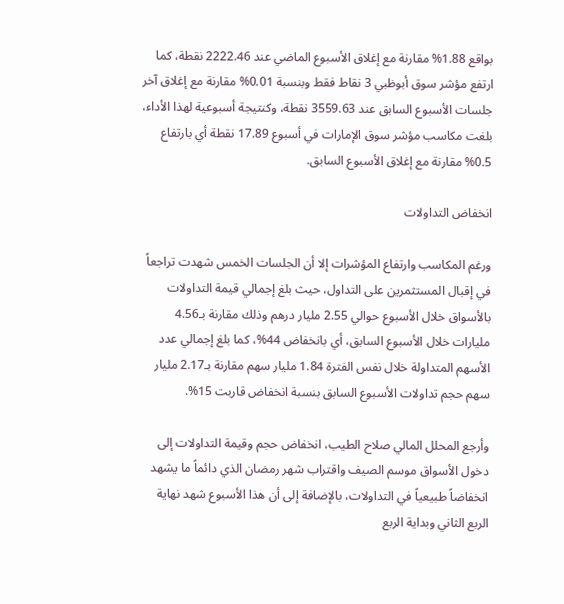بواقع 1.88% مقارنة مع إغلاق الأسبوع الماضي عند 2222.46 نقطة، كما ارتفع مؤشر سوق أبوظبي 3 نقاط فقط وبنسبة 0.01% مقارنة مع إغلاق آخر جلسات الأسبوع السابق عند 3559.63 نقطة، وكنتيجة أسبوعية لهذا الأداء، بلغت مكاسب مؤشر سوق الإمارات في أسبوع 17.89 نقطة أي بارتفاع 0.5% مقارنة مع إغلاق الأسبوع السابق.

انخفاض التداولات

ورغم المكاسب وارتفاع المؤشرات إلا أن الجلسات الخمس شهدت تراجعاً في إقبال المستثمرين على التداول، حيث بلغ إجمالي قيمة التداولات بالأسواق خلال الأسبوع حوالي 2.55 مليار درهم وذلك مقارنة بـ4.56 مليارات خلال الأسبوع السابق، أي بانخفاض 44%، كما بلغ إجمالي عدد الأسهم المتداولة خلال نفس الفترة 1.84 مليار سهم مقارنة بـ2.17 مليار سهم حجم تداولات الأسبوع السابق بنسبة انخفاض قاربت 15%.

وأرجع المحلل المالي صلاح الطيب، انخفاض حجم وقيمة التداولات إلى دخول الأسواق موسم الصيف واقتراب شهر رمضان الذي دائماً ما يشهد انخفاضاً طبيعياً في التداولات، بالإضافة إلى أن هذا الأسبوع شهد نهاية الربع الثاني وبداية الربع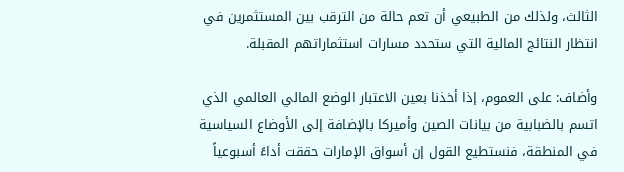الثالث، ولذلك من الطبيعي أن تعم حالة من الترقب بين المستثمرين في انتظار النتائج المالية التي ستحدد مسارات استثماراتهم المقبلة.

وأضاف: على العموم، إذا أخذنا بعين الاعتبار الوضع المالي العالمي الذي اتسم بالضبابية من بيانات الصين وأميركا بالإضافة إلى الأوضاع السياسية في المنطقة، فنستطيع القول إن أسواق الإمارات حققت أداءً أسبوعياً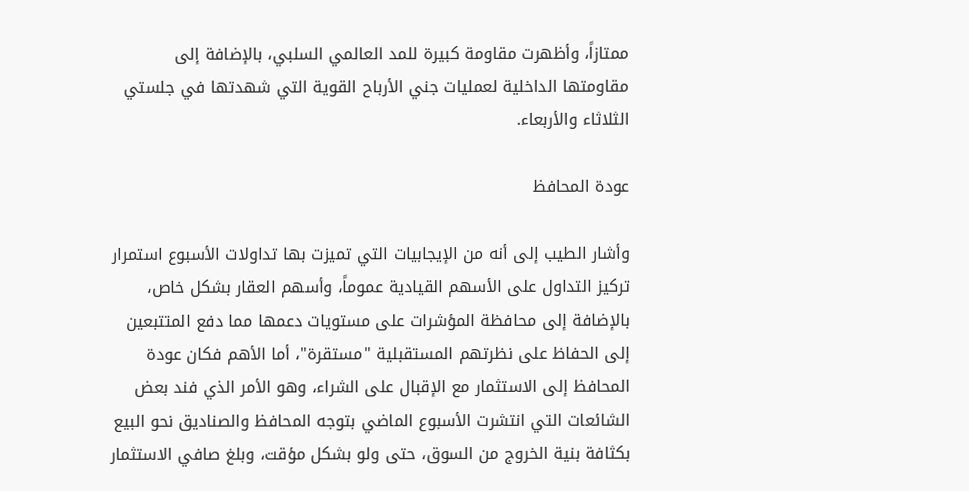ممتازاً، وأظهرت مقاومة كبيرة للمد العالمي السلبي، بالإضافة إلى مقاومتها الداخلية لعمليات جني الأرباح القوية التي شهدتها في جلستي الثلاثاء والأربعاء.

عودة المحافظ

وأشار الطيب إلى أنه من الإيجابيات التي تميزت بها تداولات الأسبوع استمرار تركيز التداول على الأسهم القيادية عموماً، وأسهم العقار بشكل خاص، بالإضافة إلى محافظة المؤشرات على مستويات دعمها مما دفع المتتبعين إلى الحفاظ على نظرتهم المستقبلية "مستقرة"، أما الأهم فكان عودة المحافظ إلى الاستثمار مع الإقبال على الشراء، وهو الأمر الذي فند بعض الشائعات التي انتشرت الأسبوع الماضي بتوجه المحافظ والصناديق نحو البيع بكثافة بنية الخروج من السوق، حتى ولو بشكل مؤقت، وبلغ صافي الاستثمار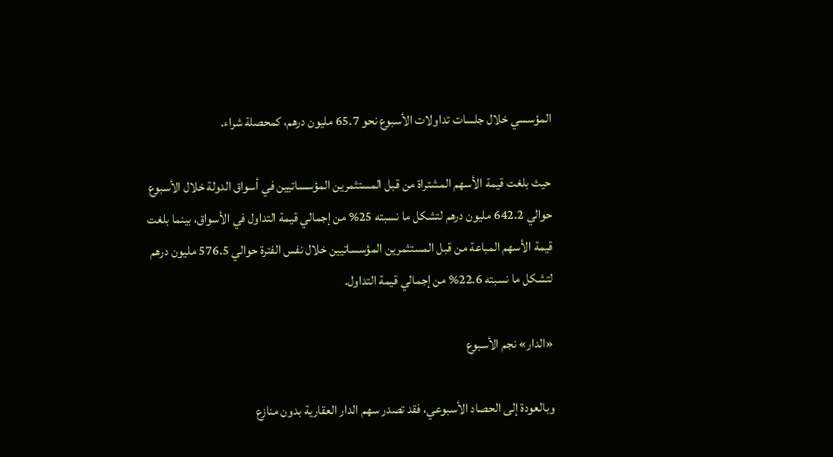المؤسسي خلال جلسات تداولات الأسبوع نحو 65.7 مليون درهم، كمحصلة شراء.

حيث بلغت قيمة الأسهم المشتراة من قبل المستثمرين المؤسساتيين في أسواق الدولة خلال الأسبوع حوالي 642.2 مليون درهم لتشكل ما نسبته 25% من إجمالي قيمة التداول في الأسواق، بينما بلغت قيمة الأسهم المباعة من قبل المستثمرين المؤسساتيين خلال نفس الفترة حوالي 576.5 مليون درهم لتشكل ما نسبته 22.6% من إجمالي قيمة التداول.

«الدار» نجم الأسبوع

وبالعودة إلى الحصاد الأسبوعي، فقد تصدر سهم الدار العقارية بدون منازع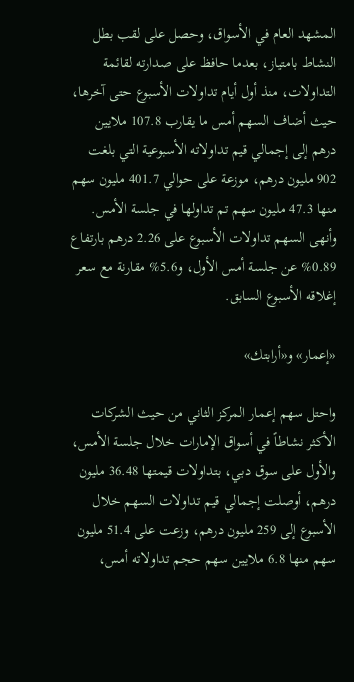المشهد العام في الأسواق، وحصل على لقب بطل النشاط بامتياز، بعدما حافظ على صدارته لقائمة التداولات، منذ أول أيام تداولات الأسبوع حتى آخرها، حيث أضاف السهم أمس ما يقارب 107.8 ملايين درهم إلى إجمالي قيم تداولاته الأسبوعية التي بلغت 902 مليون درهم، موزعة على حوالي 401.7 مليون سهم منها 47.3 مليون سهم تم تداولها في جلسة الأمس. وأنهى السهم تداولات الأسبوع على 2.26 درهم بارتفاع 0.89% عن جلسة أمس الأول، و5.6% مقارنة مع سعر إغلاقه الأسبوع السابق.

«إعمار» و«أرابتك»

واحتل سهم إعمار المركز الثاني من حيث الشركات الأكثر نشاطاً في أسواق الإمارات خلال جلسة الأمس، والأول على سوق دبي، بتداولات قيمتها 36.48 مليون درهم، أوصلت إجمالي قيم تداولات السهم خلال الأسبوع إلى 259 مليون درهم، وزعت على 51.4 مليون سهم منها 6.8 ملايين سهم حجم تداولاته أمس،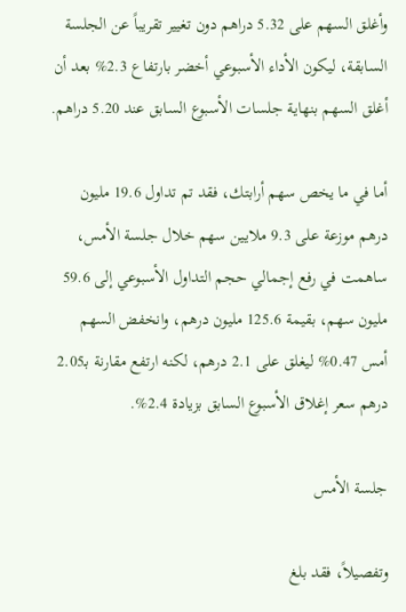وأغلق السهم على 5.32 دراهم دون تغيير تقريباً عن الجلسة السابقة، ليكون الأداء الأسبوعي أخضر بارتفاع 2.3% بعد أن أغلق السهم بنهاية جلسات الأسبوع السابق عند 5.20 دراهم.

أما في ما يخص سهم أرابتك، فقد تم تداول 19.6 مليون درهم موزعة على 9.3 ملايين سهم خلال جلسة الأمس، ساهمت في رفع إجمالي حجم التداول الأسبوعي إلى 59.6 مليون سهم، بقيمة 125.6 مليون درهم، وانخفض السهم أمس 0.47% ليغلق على 2.1 درهم، لكنه ارتفع مقارنة بـ2.05 درهم سعر إغلاق الأسبوع السابق بزيادة 2.4%.

جلسة الأمس

وتفصيلاً، فقد بلغ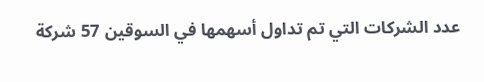عدد الشركات التي تم تداول أسهمها في السوقين 57 شركة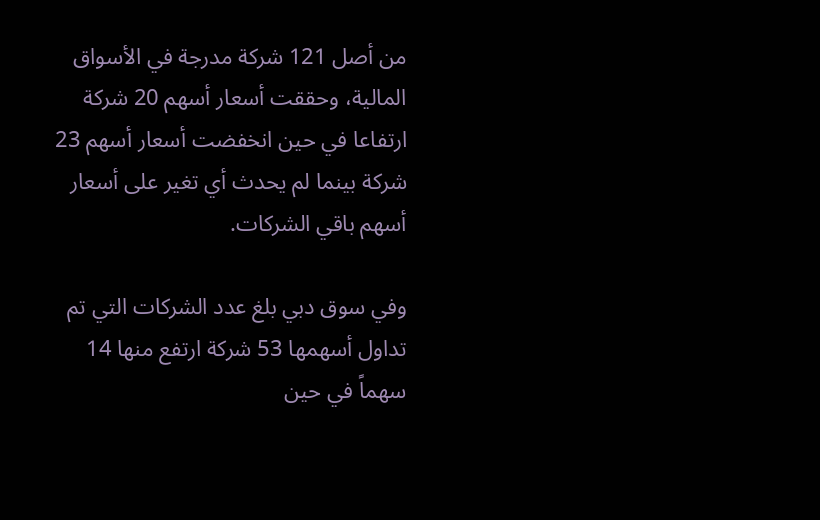من أصل 121 شركة مدرجة في الأسواق المالية، وحققت أسعار أسهم 20 شركة ارتفاعا في حين انخفضت أسعار أسهم 23 شركة بينما لم يحدث أي تغير على أسعار أسهم باقي الشركات.

وفي سوق دبي بلغ عدد الشركات التي تم تداول أسهمها 53 شركة ارتفع منها 14 سهماً في حين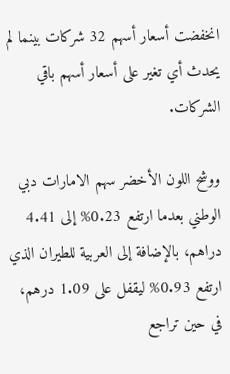انخفضت أسعار أسهم 32 شركات بينما لم يحدث أي تغير على أسعار أسهم باقي الشركات.

ووشح اللون الأخضر سهم الامارات دبي الوطني بعدما ارتفع 0.23% إلى 4.41 دراهم، بالإضافة إلى العربية للطيران الذي ارتفع 0.93% ليقفل على 1.09 درهم، في حين تراجع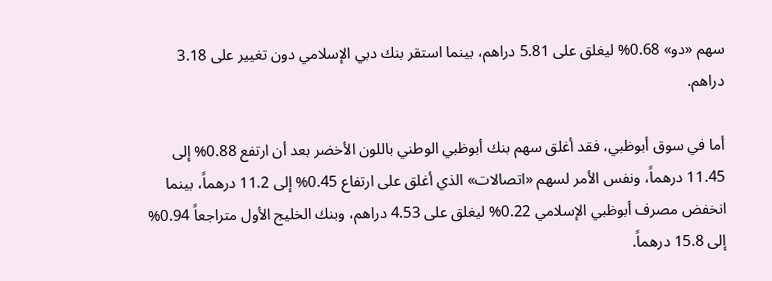سهم «دو» 0.68% ليغلق على 5.81 دراهم، بينما استقر بنك دبي الإسلامي دون تغيير على 3.18 دراهم.

أما في سوق أبوظبي، فقد أغلق سهم بنك أبوظبي الوطني باللون الأخضر بعد أن ارتفع 0.88% إلى 11.45 درهماً، ونفس الأمر لسهم «اتصالات» الذي أغلق على ارتفاع 0.45% إلى 11.2 درهماً، بينما انخفض مصرف أبوظبي الإسلامي 0.22% ليغلق على 4.53 دراهم، وبنك الخليج الأول متراجعاً 0.94% إلى 15.8 درهماً.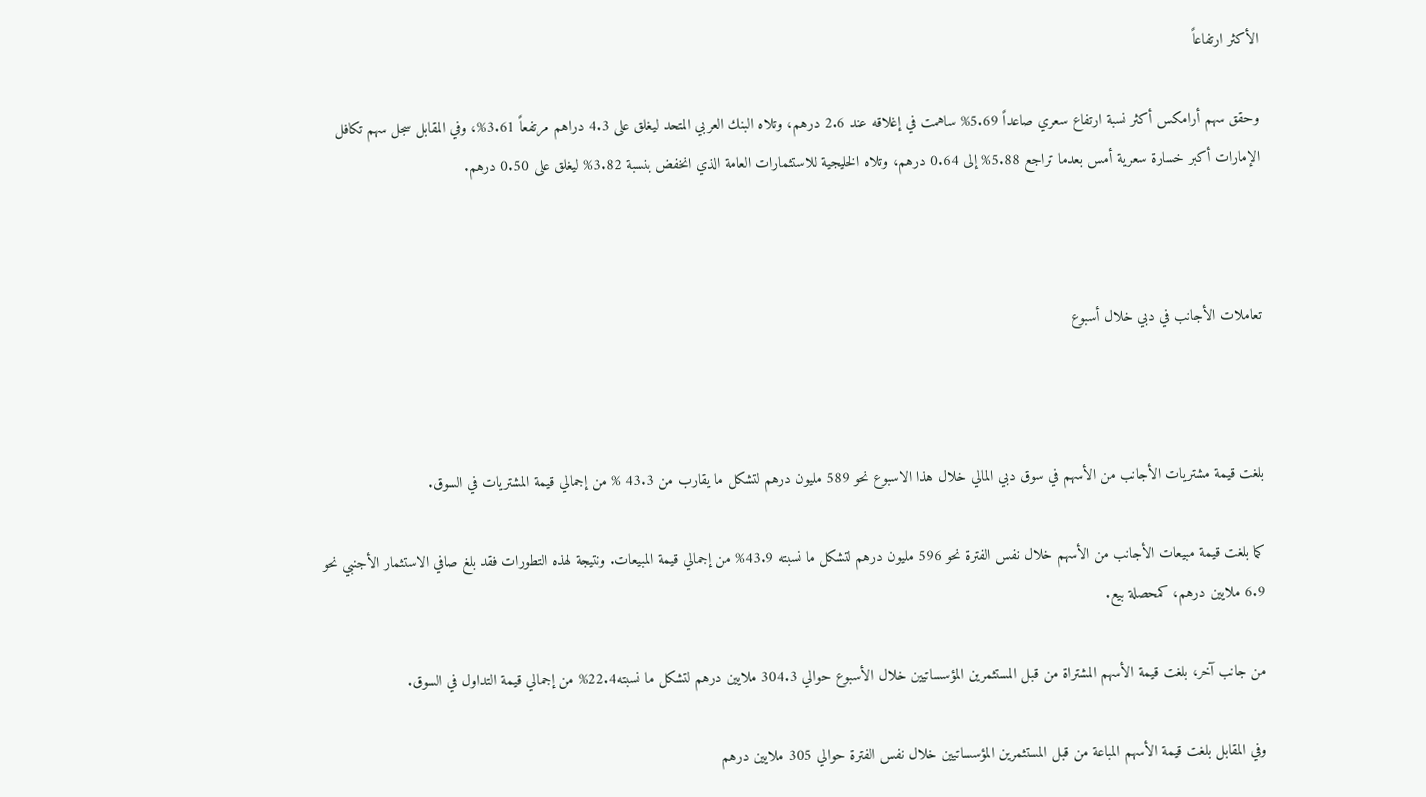الأكثر ارتفاعاً

وحقق سهم أرامكس أكثر نسبة ارتفاع سعري صاعداً 5.69% ساهمت في إغلاقه عند 2.6 درهم، وتلاه البنك العربي المتحد ليغلق على 4.3 دراهم مرتفعاً 3.61%، وفي المقابل سجل سهم تكافل الإمارات أكبر خسارة سعرية أمس بعدما تراجع 5.88% إلى 0.64 درهم، وتلاه الخليجية للاستثمارات العامة الذي انخفض بنسبة 3.82% ليغلق على 0.50 درهم.



تعاملات الأجانب في دبي خلال أسبوع



بلغت قيمة مشتريات الأجانب من الأسهم في سوق دبي المالي خلال هذا الاسبوع نحو 589 مليون درهم لتشكل ما يقارب من 43.3 % من إجمالي قيمة المشتريات في السوق.

كما بلغت قيمة مبيعات الأجانب من الأسهم خلال نفس الفترة نحو 596 مليون درهم لتشكل ما نسبته 43.9% من إجمالي قيمة المبيعات. ونتيجة لهذه التطورات فقد بلغ صافي الاستثمار الأجنبي نحو 6.9 ملايين درهم، كمحصلة بيع.

من جانب آخر، بلغت قيمة الأسهم المشتراة من قبل المستثمرين المؤسساتيين خلال الأسبوع حوالي 304.3 ملايين درهم لتشكل ما نسبته22.4% من إجمالي قيمة التداول في السوق.

وفي المقابل بلغت قيمة الأسهم المباعة من قبل المستثمرين المؤسساتيين خلال نفس الفترة حوالي 305 ملايين درهم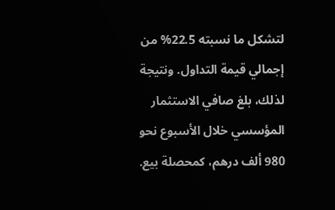لتشكل ما نسبته 22.5% من إجمالي قيمة التداول. ونتيجة لذلك، بلغ صافي الاستثمار المؤسسي خلال الأسبوع نحو 980 ألف درهم، كمحصلة بيع.